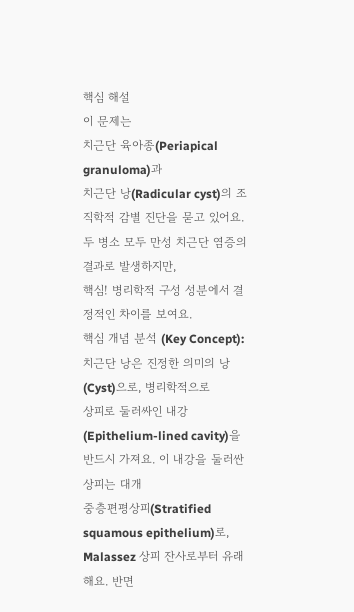핵심 해설
이 문제는
치근단 육아종(Periapical granuloma)과
치근단 낭(Radicular cyst)의 조직학적 감별 진단을 묻고 있어요. 두 병소 모두 만성 치근단 염증의 결과로 발생하지만,
핵심! 병리학적 구성 성분에서 결정적인 차이를 보여요.
핵심 개념 분석 (Key Concept):
치근단 낭은 진정한 의미의 낭(Cyst)으로, 병리학적으로
상피로 둘러싸인 내강(Epithelium-lined cavity)을 반드시 가져요. 이 내강을 둘러싼 상피는 대개
중층편평상피(Stratified squamous epithelium)로, Malassez 상피 잔사로부터 유래해요. 반면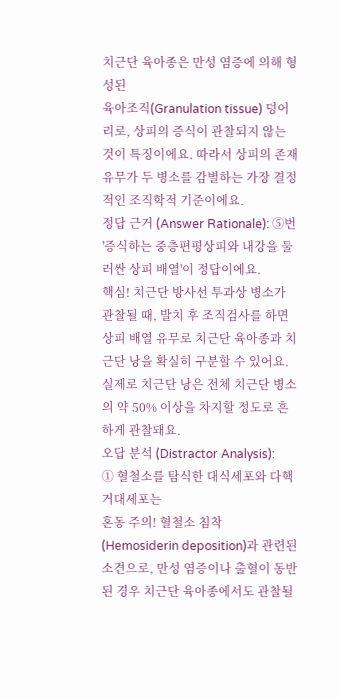치근단 육아종은 만성 염증에 의해 형성된
육아조직(Granulation tissue) 덩어리로, 상피의 증식이 관찰되지 않는 것이 특징이에요. 따라서 상피의 존재 유무가 두 병소를 감별하는 가장 결정적인 조직학적 기준이에요.
정답 근거 (Answer Rationale): ⑤번 '증식하는 중층편평상피와 내강을 둘러싼 상피 배열'이 정답이에요.
핵심! 치근단 방사선 투과상 병소가 관찰될 때, 발치 후 조직검사를 하면 상피 배열 유무로 치근단 육아종과 치근단 낭을 확실히 구분할 수 있어요. 실제로 치근단 낭은 전체 치근단 병소의 약 50% 이상을 차지할 정도로 흔하게 관찰돼요.
오답 분석 (Distractor Analysis):
① 혈철소를 탐식한 대식세포와 다핵 거대세포는
혼동 주의! 혈철소 침착(Hemosiderin deposition)과 관련된 소견으로, 만성 염증이나 출혈이 동반된 경우 치근단 육아종에서도 관찰될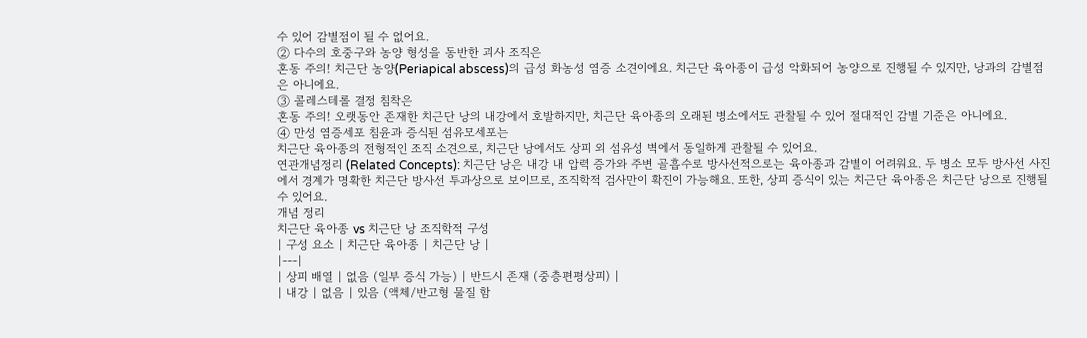수 있어 감별점이 될 수 없어요.
② 다수의 호중구와 농양 형성을 동반한 괴사 조직은
혼동 주의! 치근단 농양(Periapical abscess)의 급성 화농성 염증 소견이에요. 치근단 육아종이 급성 악화되어 농양으로 진행될 수 있지만, 낭과의 감별점은 아니에요.
③ 콜레스테롤 결정 침착은
혼동 주의! 오랫동안 존재한 치근단 낭의 내강에서 호발하지만, 치근단 육아종의 오래된 병소에서도 관찰될 수 있어 절대적인 감별 기준은 아니에요.
④ 만성 염증세포 침윤과 증식된 섬유모세포는
치근단 육아종의 전형적인 조직 소견으로, 치근단 낭에서도 상피 외 섬유성 벽에서 동일하게 관찰될 수 있어요.
연관개념정리 (Related Concepts): 치근단 낭은 내강 내 압력 증가와 주변 골흡수로 방사선적으로는 육아종과 감별이 어려워요. 두 병소 모두 방사선 사진에서 경계가 명확한 치근단 방사선 투과상으로 보이므로, 조직학적 검사만이 확진이 가능해요. 또한, 상피 증식이 있는 치근단 육아종은 치근단 낭으로 진행될 수 있어요.
개념 정리
치근단 육아종 vs 치근단 낭 조직학적 구성
| 구성 요소 | 치근단 육아종 | 치근단 낭 |
|---|
| 상피 배열 | 없음 (일부 증식 가능) | 반드시 존재 (중층편평상피) |
| 내강 | 없음 | 있음 (액체/반고형 물질 함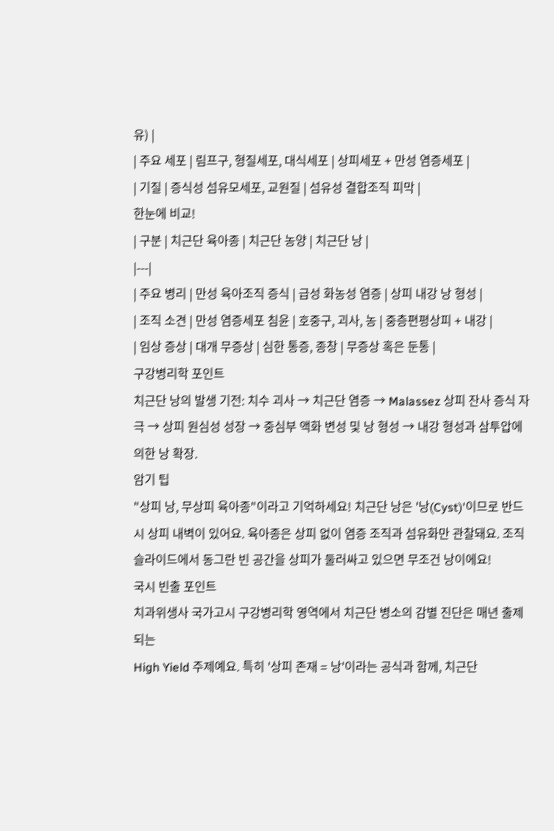유) |
| 주요 세포 | 림프구, 형질세포, 대식세포 | 상피세포 + 만성 염증세포 |
| 기질 | 증식성 섬유모세포, 교원질 | 섬유성 결합조직 피막 |
한눈에 비교!
| 구분 | 치근단 육아종 | 치근단 농양 | 치근단 낭 |
|---|
| 주요 병리 | 만성 육아조직 증식 | 급성 화농성 염증 | 상피 내강 낭 형성 |
| 조직 소견 | 만성 염증세포 침윤 | 호중구, 괴사, 농 | 중층편평상피 + 내강 |
| 임상 증상 | 대개 무증상 | 심한 통증, 종창 | 무증상 혹은 둔통 |
구강병리학 포인트
치근단 낭의 발생 기전: 치수 괴사 → 치근단 염증 → Malassez 상피 잔사 증식 자극 → 상피 원심성 성장 → 중심부 액화 변성 및 낭 형성 → 내강 형성과 삼투압에 의한 낭 확장.
암기 팁
"상피 낭, 무상피 육아종"이라고 기억하세요! 치근단 낭은 '낭(Cyst)'이므로 반드시 상피 내벽이 있어요. 육아종은 상피 없이 염증 조직과 섬유화만 관찰돼요. 조직 슬라이드에서 동그란 빈 공간을 상피가 둘러싸고 있으면 무조건 낭이에요!
국시 빈출 포인트
치과위생사 국가고시 구강병리학 영역에서 치근단 병소의 감별 진단은 매년 출제되는
High Yield 주제예요. 특히 '상피 존재 = 낭'이라는 공식과 함께, 치근단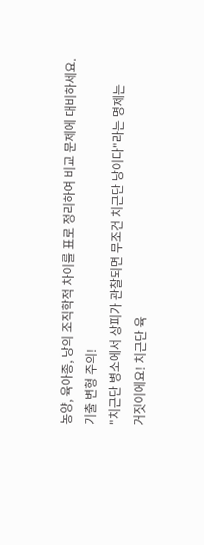농양, 육아종, 낭의 조직학적 차이를 표로 정리하여 비교 문제에 대비하세요.
기출 변형 주의!
"치근단 병소에서 상피가 관찰되면 무조건 치근단 낭이다"라는 명제는
거짓이에요! 치근단 육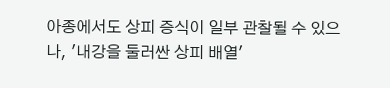아종에서도 상피 증식이 일부 관찰될 수 있으나, '내강을 둘러싼 상피 배열'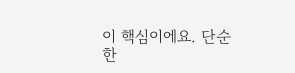이 핵심이에요. 단순한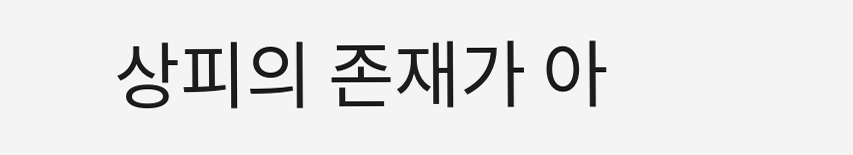상피의 존재가 아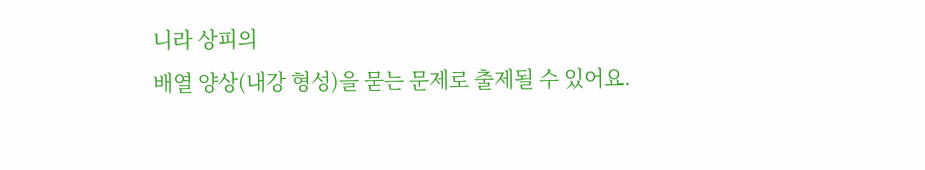니라 상피의
배열 양상(내강 형성)을 묻는 문제로 출제될 수 있어요.